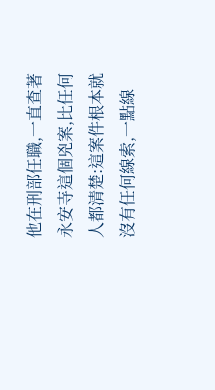他在刑部任職,一直查著永安寺這個兇案,比任何人都清楚:這案件根本就沒有任何線索,一點線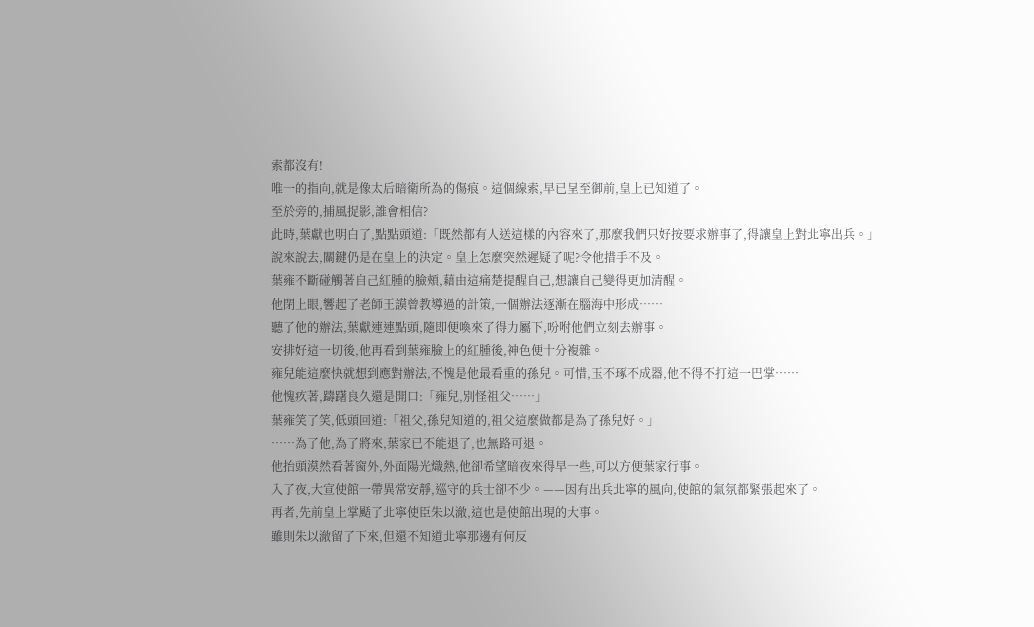索都沒有!
唯一的指向,就是像太后暗衛所為的傷痕。這個線索,早已呈至御前,皇上已知道了。
至於旁的,捕風捉影,誰會相信?
此時,葉獻也明白了,點點頭道:「既然都有人送這樣的內容來了,那麼我們只好按要求辦事了,得讓皇上對北寧出兵。」
說來說去,關鍵仍是在皇上的決定。皇上怎麼突然遲疑了呢?令他措手不及。
葉雍不斷碰觸著自己紅腫的臉頰,藉由這痛楚提醒自己,想讓自己變得更加清醒。
他閉上眼,響起了老師王謨曾教導過的計策,一個辦法逐漸在腦海中形成……
聽了他的辦法,葉獻連連點頭,隨即便喚來了得力屬下,吩咐他們立刻去辦事。
安排好這一切後,他再看到葉雍臉上的紅腫後,神色便十分複雜。
雍兒能這麼快就想到應對辦法,不愧是他最看重的孫兒。可惜,玉不琢不成器,他不得不打這一巴掌……
他愧疚著,躊躇良久還是開口:「雍兒,別怪祖父……」
葉雍笑了笑,低頭回道:「祖父,孫兒知道的,祖父這麼做都是為了孫兒好。」
……為了他,為了將來,葉家已不能退了,也無路可退。
他抬頭漠然看著窗外,外面陽光熾熱,他卻希望暗夜來得早一些,可以方便葉家行事。
入了夜,大宣使館一帶異常安靜,巡守的兵士卻不少。——因有出兵北寧的風向,使館的氣氛都緊張起來了。
再者,先前皇上掌颳了北寧使臣朱以澈,這也是使館出現的大事。
雖則朱以澈留了下來,但還不知道北寧那邊有何反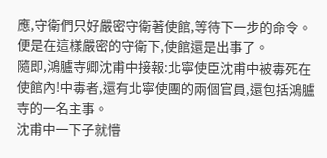應,守衛們只好嚴密守衛著使館,等待下一步的命令。
便是在這樣嚴密的守衛下,使館還是出事了。
隨即,鴻臚寺卿沈甫中接報:北寧使臣沈甫中被毒死在使館內!中毒者,還有北寧使團的兩個官員,還包括鴻臚寺的一名主事。
沈甫中一下子就懵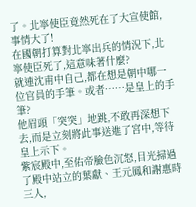了。北寧使臣竟然死在了大宣使館,事情大了!
在國朝打算對北寧出兵的情況下,北寧使臣死了,這意味著什麼?
就連沈甫中自己,都在想是朝中哪一位官員的手筆。或者……是皇上的手筆?
他眉頭「突突」地跳,不敢再深想下去,而是立刻將此事送進了宮中,等待皇上示下。
紫宸殿中,至佑帝臉色沉怒,目光掃過了殿中站立的葉獻、王元鳳和謝惠時三人,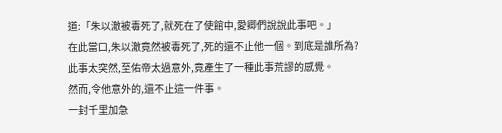道:「朱以澈被毒死了,就死在了使館中,愛卿們說說此事吧。」
在此當口,朱以澈竟然被毒死了,死的還不止他一個。到底是誰所為?
此事太突然,至佑帝太過意外,竟產生了一種此事荒謬的感覺。
然而,令他意外的,還不止這一件事。
一封千里加急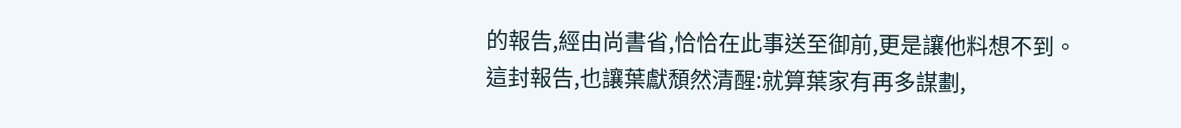的報告,經由尚書省,恰恰在此事送至御前,更是讓他料想不到。
這封報告,也讓葉獻頹然清醒:就算葉家有再多謀劃,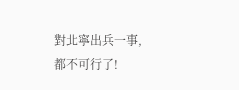對北寧出兵一事,都不可行了!